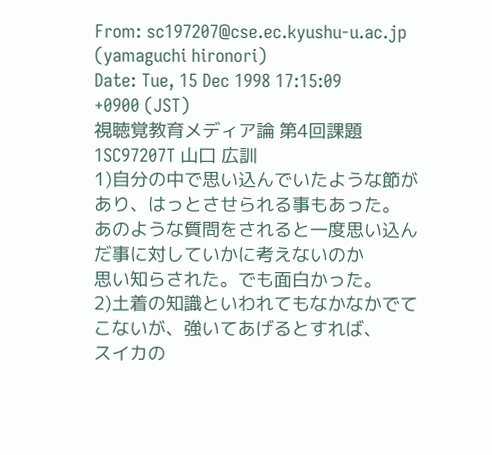From: sc197207@cse.ec.kyushu-u.ac.jp (yamaguchi hironori)
Date: Tue, 15 Dec 1998 17:15:09 +0900 (JST)
視聴覚教育メディア論 第4回課題
1SC97207T 山口 広訓
1)自分の中で思い込んでいたような節があり、はっとさせられる事もあった。
あのような質問をされると一度思い込んだ事に対していかに考えないのか
思い知らされた。でも面白かった。
2)土着の知識といわれてもなかなかでてこないが、強いてあげるとすれば、
スイカの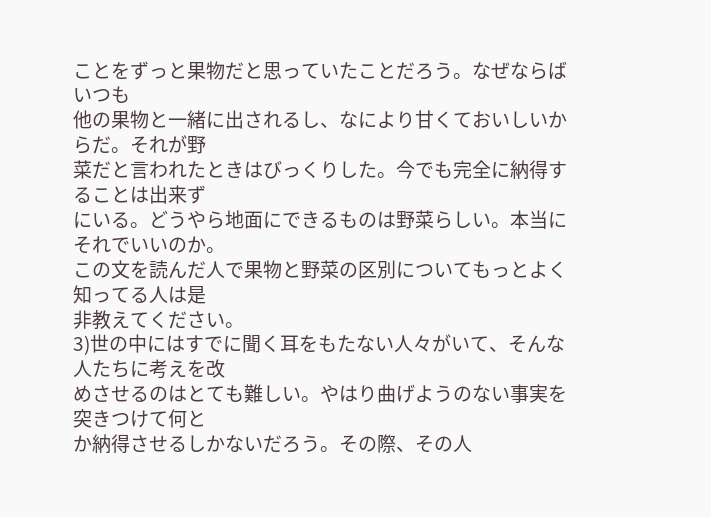ことをずっと果物だと思っていたことだろう。なぜならばいつも
他の果物と一緒に出されるし、なにより甘くておいしいからだ。それが野
菜だと言われたときはびっくりした。今でも完全に納得することは出来ず
にいる。どうやら地面にできるものは野菜らしい。本当にそれでいいのか。
この文を読んだ人で果物と野菜の区別についてもっとよく知ってる人は是
非教えてください。
3)世の中にはすでに聞く耳をもたない人々がいて、そんな人たちに考えを改
めさせるのはとても難しい。やはり曲げようのない事実を突きつけて何と
か納得させるしかないだろう。その際、その人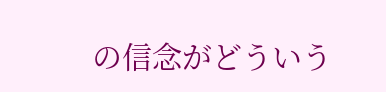の信念がどういう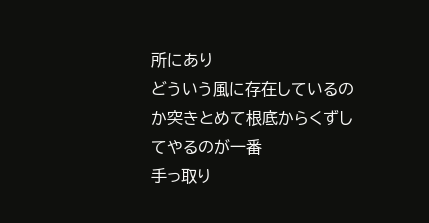所にあり
どういう風に存在しているのか突きとめて根底からくずしてやるのが一番
手っ取り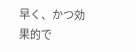早く、かつ効果的で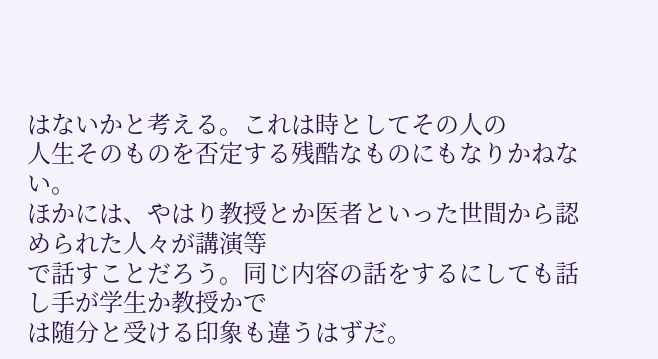はないかと考える。これは時としてその人の
人生そのものを否定する残酷なものにもなりかねない。
ほかには、やはり教授とか医者といった世間から認められた人々が講演等
で話すことだろう。同じ内容の話をするにしても話し手が学生か教授かで
は随分と受ける印象も違うはずだ。